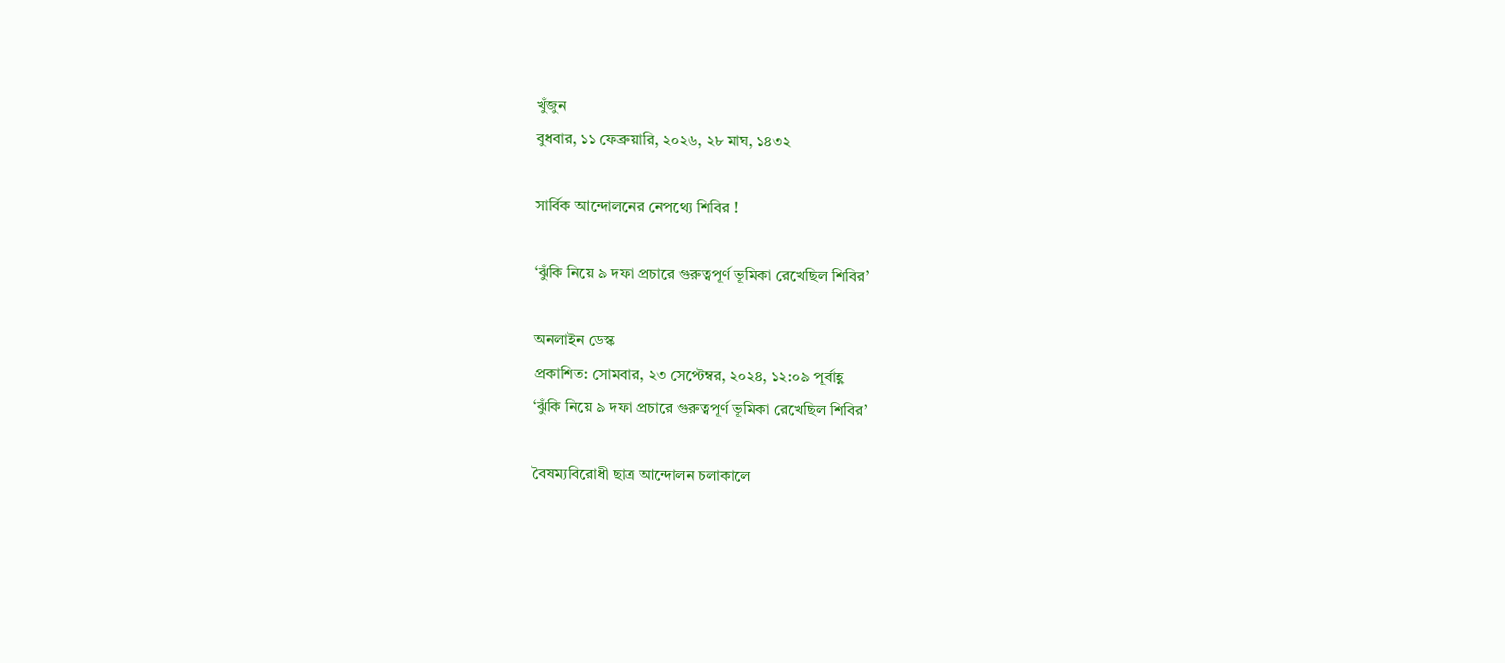খুঁজুন
বুধবার, ১১ ফেব্রুয়ারি, ২০২৬, ২৮ মাঘ, ১৪৩২

সার্বিক আন্দোলনের নেপথ্যে শিবির !

‘ঝুঁকি নিয়ে ৯ দফা প্রচারে গুরুত্বপূর্ণ ভূমিকা রেখেছিল শিবির’

অনলাইন ডেস্ক
প্রকাশিত: সোমবার, ২৩ সেপ্টেম্বর, ২০২৪, ১২:০৯ পূর্বাহ্ণ
‘ঝুঁকি নিয়ে ৯ দফা প্রচারে গুরুত্বপূর্ণ ভূমিকা রেখেছিল শিবির’

বৈষম্যবিরোধী ছাত্র আন্দোলন চলাকালে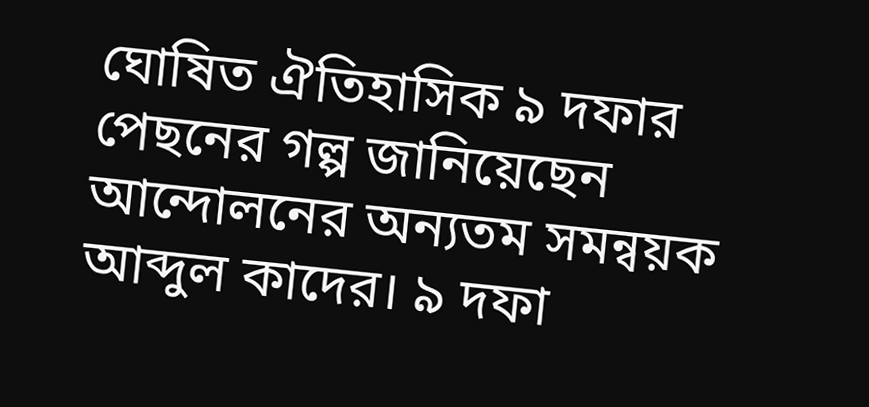ঘোষিত ঐতিহাসিক ৯ দফার পেছনের গল্প জানিয়েছেন আন্দোলনের অন্যতম সমন্বয়ক আব্দুল কাদের। ৯ দফা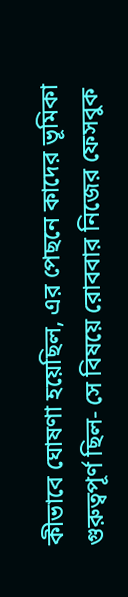কীভাবে ঘোষণা হয়েছিল, এর পেছনে কাদের ভূমিকা গুরুত্বপূর্ণ ছিল- সে বিষয়ে রোববার নিজের ফেসবুক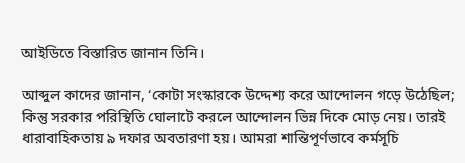আইডিতে বিস্তারিত জানান তিনি।

আব্দুল কাদের জানান, ‘কোটা সংস্কারকে উদ্দেশ্য করে আন্দোলন গড়ে উঠেছিল; কিন্তু সরকার পরিস্থিতি ঘোলাটে করলে আন্দোলন ভিন্ন দিকে মোড় নেয়। তারই ধারাবাহিকতায় ৯ দফার অবতারণা হয়। আমরা শান্তিপূর্ণভাবে কর্মসূচি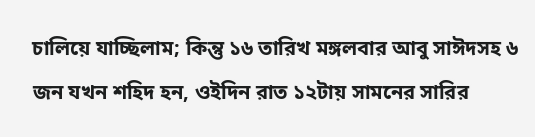চালিয়ে যাচ্ছিলাম; কিন্তু ১৬ তারিখ মঙ্গলবার আবু সাঈদসহ ৬ জন যখন শহিদ হন, ওইদিন রাত ১২টায় সামনের সারির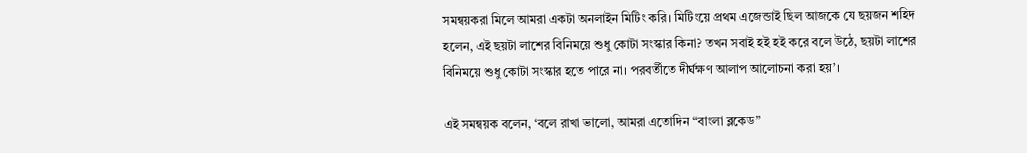সমন্বয়করা মিলে আমরা একটা অনলাইন মিটিং করি। মিটিংয়ে প্রথম এজেন্ডাই ছিল আজকে যে ছয়জন শহিদ হলেন, এই ছয়টা লাশের বিনিময়ে শুধু কোটা সংস্কার কিনা? তখন সবাই হই হই করে বলে উঠে, ছয়টা লাশের বিনিময়ে শুধু কোটা সংস্কার হতে পারে না। পরবর্তীতে দীর্ঘক্ষণ আলাপ আলোচনা করা হয়’।

এই সমন্বয়ক বলেন, ‘বলে রাখা ভালো, আমরা এতোদিন “বাংলা ব্লকেড”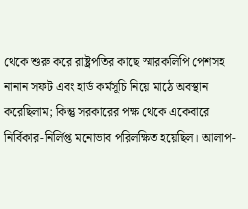থেকে শুরু করে রাষ্ট্রপতির কাছে স্মারকলিপি পেশসহ নানান সফট এবং হার্ড কর্মসূচি নিয়ে মাঠে অবস্থান করেছিলাম; কিন্তু সরকারের পক্ষ থেকে একেবারে নির্বিকার-নির্লিপ্ত মনোভাব পরিলক্ষিত হয়েছিল। আলাপ-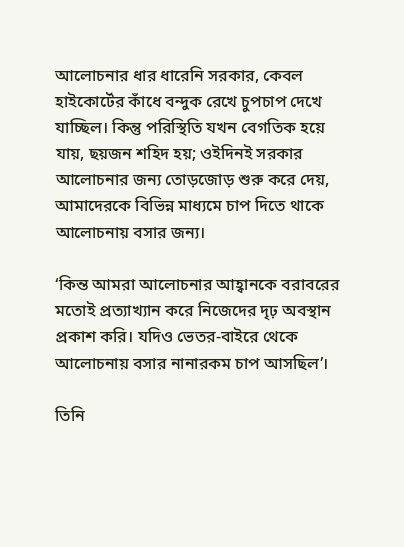আলোচনার ধার ধারেনি সরকার, কেবল হাইকোর্টের কাঁধে বন্দুক রেখে চুপচাপ দেখে যাচ্ছিল। কিন্তু পরিস্থিতি যখন বেগতিক হয়ে যায়, ছয়জন শহিদ হয়; ওইদিনই সরকার আলোচনার জন্য তোড়জোড় শুরু করে দেয়, আমাদেরকে বিভিন্ন মাধ্যমে চাপ দিতে থাকে আলোচনায় বসার জন্য।

‘কিন্ত আমরা আলোচনার আহ্বানকে বরাবরের মতোই প্রত্যাখ্যান করে নিজেদের দৃঢ় অবস্থান প্রকাশ করি। যদিও ভেতর-বাইরে থেকে আলোচনায় বসার নানারকম চাপ আসছিল’।

তিনি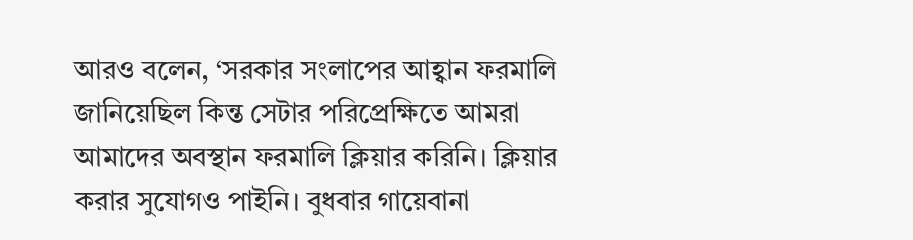আরও বলেন, ‘সরকার সংলাপের আহ্বান ফরমালি জানিয়েছিল কিন্ত সেটার পরিপ্রেক্ষিতে আমরা আমাদের অবস্থান ফরমালি ক্লিয়ার করিনি। ক্লিয়ার করার সুযোগও পাইনি। বুধবার গায়েবানা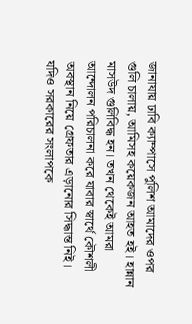জানাযায় ঢাবি ক্যাম্পাসে পুলিশ আমাদের ওপর গুলি চালায়, আমিসহ কয়েকজন আহত হই। হান্নান মাসউদ গুলিবিদ্ধ হন। তখন থেকেই আমরা আন্দোলন পরিচালনা করে যাবার স্বার্থে কৌশলী অবস্থান নিয়ে গ্রেফতার এড়ানোর সিদ্ধান্ত নিই। যদিও সরকারের সংলাপকে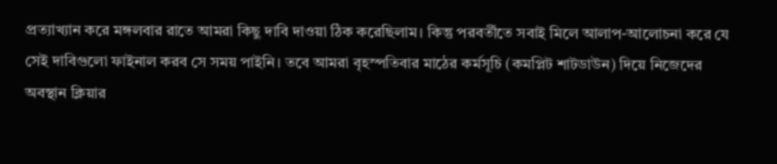প্রত্যাখ্যান করে মঙ্গলবার রাতে আমরা কিছু দাবি দাওয়া ঠিক করেছিলাম। কিন্তু পরবর্তীতে সবাই মিলে আলাপ-আলোচনা করে যে সেই দাবিগুলো ফাইনাল করব সে সময় পাইনি। তবে আমরা বৃহস্পতিবার মাঠের কর্মসূচি (কমপ্লিট শাটডাউন) দিয়ে নিজেদের অবস্থান ক্লিয়ার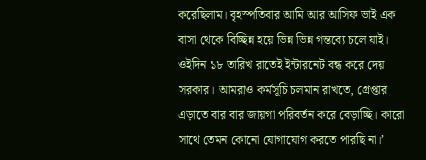করেছিলাম। বৃহস্পতিবার আমি আর আসিফ ভাই এক বাসা থেকে বিচ্ছিন্ন হয়ে ভিন্ন ভিন্ন গন্তব্যে চলে যাই। ওইদিন ১৮ তারিখ রাতেই ইন্টারনেট বন্ধ করে দেয় সরকার। আমরাও কর্মসূচি চলমান রাখতে, গ্রেপ্তার এড়াতে বার বার জায়গা পরিবর্তন করে বেড়াচ্ছি। কারো সাথে তেমন কোনো যোগাযোগ করতে পারছি না।’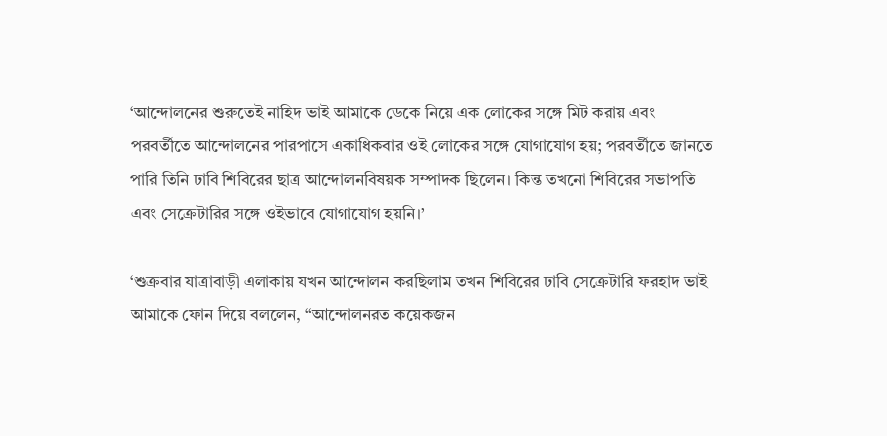‘আন্দোলনের শুরুতেই নাহিদ ভাই আমাকে ডেকে নিয়ে এক লোকের সঙ্গে মিট করায় এবং পরবর্তীতে আন্দোলনের পারপাসে একাধিকবার ওই লোকের সঙ্গে যোগাযোগ হয়; পরবর্তীতে জানতে পারি তিনি ঢাবি শিবিরের ছাত্র আন্দোলনবিষয়ক সম্পাদক ছিলেন। কিন্ত তখনো শিবিরের সভাপতি এবং সেক্রেটারির সঙ্গে ওইভাবে যোগাযোগ হয়নি।’

‘শুক্রবার যাত্রাবাড়ী এলাকায় যখন আন্দোলন করছিলাম তখন শিবিরের ঢাবি সেক্রেটারি ফরহাদ ভাই আমাকে ফোন দিয়ে বললেন, “আন্দোলনরত কয়েকজন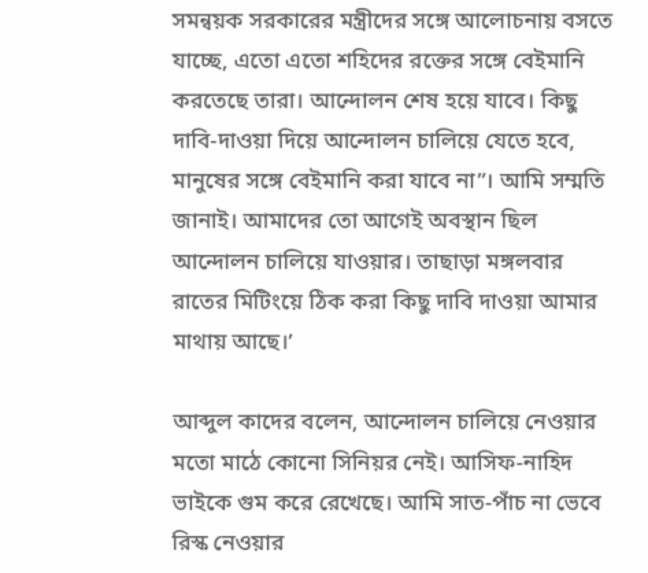সমন্বয়ক সরকারের মন্ত্রীদের সঙ্গে আলোচনায় বসতে যাচ্ছে, এতো এতো শহিদের রক্তের সঙ্গে বেইমানি করতেছে তারা। আন্দোলন শেষ হয়ে যাবে। কিছু দাবি-দাওয়া দিয়ে আন্দোলন চালিয়ে যেতে হবে, মানুষের সঙ্গে বেইমানি করা যাবে না”। আমি সম্মতি জানাই। আমাদের তো আগেই অবস্থান ছিল আন্দোলন চালিয়ে যাওয়ার। তাছাড়া মঙ্গলবার রাতের মিটিংয়ে ঠিক করা কিছু দাবি দাওয়া আমার মাথায় আছে।’

আব্দুল কাদের বলেন, আন্দোলন চালিয়ে নেওয়ার মতো মাঠে কোনো সিনিয়র নেই। আসিফ-নাহিদ ভাইকে গুম করে রেখেছে। আমি সাত-পাঁচ না ভেবে রিস্ক নেওয়ার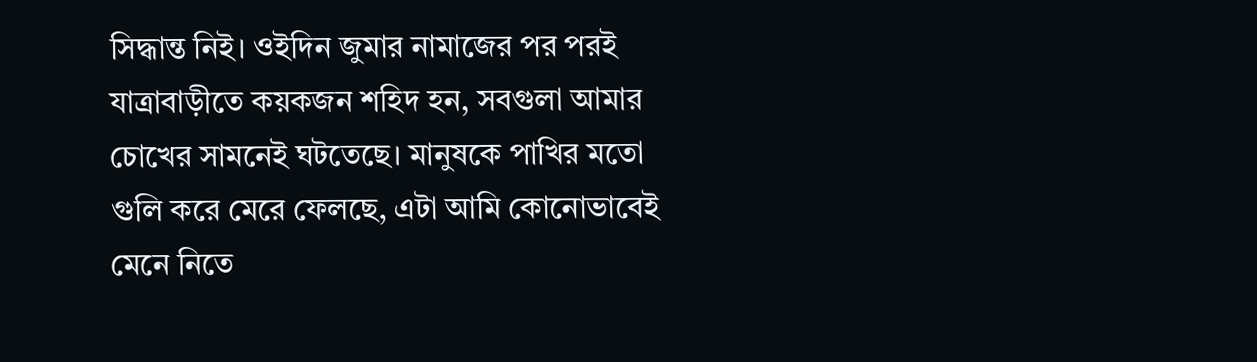সিদ্ধান্ত নিই। ওইদিন জুমার নামাজের পর পরই যাত্রাবাড়ীতে কয়কজন শহিদ হন, সবগুলা আমার চোখের সামনেই ঘটতেছে। মানুষকে পাখির মতো গুলি করে মেরে ফেলছে, এটা আমি কোনোভাবেই মেনে নিতে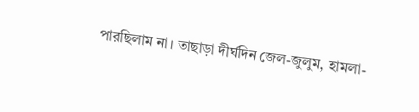পারছিলাম না। তাছাড়া দীর্ঘদিন জেল-জুলুম, হামলা-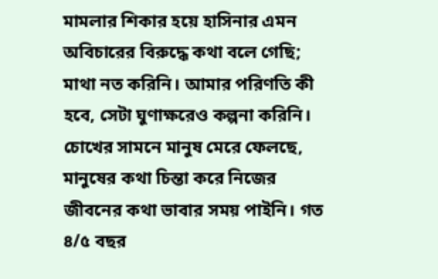মামলার শিকার হয়ে হাসিনার এমন অবিচারের বিরুদ্ধে কথা বলে গেছি; মাথা নত করিনি। আমার পরিণতি কী হবে, সেটা ঘুণাক্ষরেও কল্পনা করিনি। চোখের সামনে মানুষ মেরে ফেলছে, মানুষের কথা চিন্তা করে নিজের জীবনের কথা ভাবার সময় পাইনি। গত ৪/৫ বছর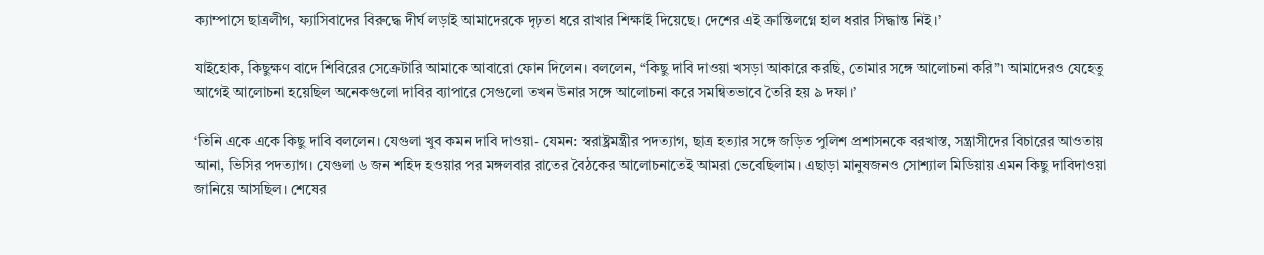ক্যাম্পাসে ছাত্রলীগ, ফ্যাসিবাদের বিরুদ্ধে দীর্ঘ লড়াই আমাদেরকে দৃঢ়তা ধরে রাখার শিক্ষাই দিয়েছে। দেশের এই ক্রান্তিলগ্নে হাল ধরার সিদ্ধান্ত নিই।’

যাইহোক, কিছুক্ষণ বাদে শিবিরের সেক্রেটারি আমাকে আবারো ফোন দিলেন। বললেন, “কিছু দাবি দাওয়া খসড়া আকারে করছি, তোমার সঙ্গে আলোচনা করি”৷ আমাদেরও যেহেতু আগেই আলোচনা হয়েছিল অনেকগুলো দাবির ব্যাপারে সেগুলো তখন উনার সঙ্গে আলোচনা করে সমন্বিতভাবে তৈরি হয় ৯ দফা।’

‘তিনি একে একে কিছু দাবি বললেন। যেগুলা খুব কমন দাবি দাওয়া- যেমন: স্বরাষ্ট্রমন্ত্রীর পদত্যাগ, ছাত্র হত্যার সঙ্গে জড়িত পুলিশ প্রশাসনকে বরখাস্ত, সন্ত্রাসীদের বিচারের আওতায় আনা, ভিসির পদত্যাগ। যেগুলা ৬ জন শহিদ হওয়ার পর মঙ্গলবার রাতের বৈঠকের আলোচনাতেই আমরা ভেবেছিলাম। এছাড়া মানুষজনও সোশ্যাল মিডিয়ায় এমন কিছু দাবিদাওয়া জানিয়ে আসছিল। শেষের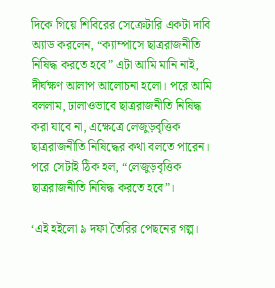দিকে গিয়ে শিবিরের সেক্রেটারি একটা দাবি অ্যাড করলেন, “ক্যাম্পাসে ছাত্ররাজনীতি নিষিদ্ধ করতে হবে” এটা আমি মানি নাই, দীর্ঘক্ষণ আলাপ আলোচনা হলো। পরে আমি বললাম, ঢালাওভাবে ছাত্ররাজনীতি নিষিদ্ধ করা যাবে না, এক্ষেত্রে লেজুড়বৃত্তিক ছাত্ররাজনীতি নিষিদ্ধের কথা বলতে পারেন। পরে সেটাই ঠিক হল, “লেজুড়বৃত্তিক ছাত্ররাজনীতি নিষিদ্ধ করতে হবে”।

‘এই হইলো ৯ দফা তৈরির পেছনের গল্প।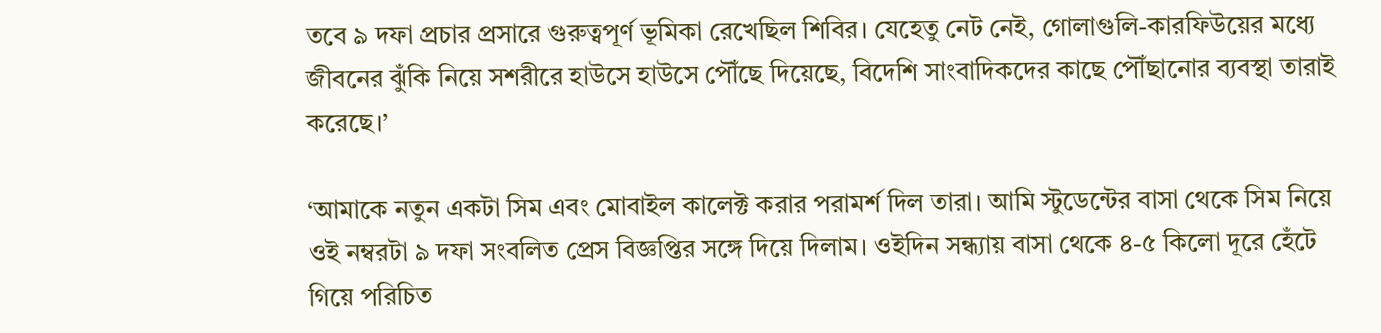তবে ৯ দফা প্রচার প্রসারে গুরুত্বপূর্ণ ভূমিকা রেখেছিল শিবির। যেহেতু নেট নেই, গোলাগুলি-কারফিউয়ের মধ্যে জীবনের ঝুঁকি নিয়ে সশরীরে হাউসে হাউসে পৌঁছে দিয়েছে, বিদেশি সাংবাদিকদের কাছে পৌঁছানোর ব্যবস্থা তারাই করেছে।’

‘আমাকে নতুন একটা সিম এবং মোবাইল কালেক্ট করার পরামর্শ দিল তারা। আমি স্টুডেন্টের বাসা থেকে সিম নিয়ে ওই নম্বরটা ৯ দফা সংবলিত প্রেস বিজ্ঞপ্তির সঙ্গে দিয়ে দিলাম। ওইদিন সন্ধ্যায় বাসা থেকে ৪-৫ কিলো দূরে হেঁটে গিয়ে পরিচিত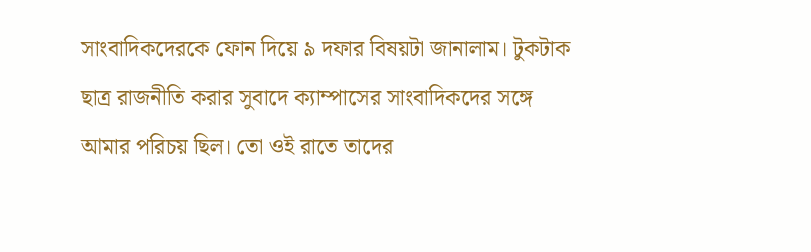সাংবাদিকদেরকে ফোন দিয়ে ৯ দফার বিষয়টা জানালাম। টুকটাক ছাত্র রাজনীতি করার সুবাদে ক্যাম্পাসের সাংবাদিকদের সঙ্গে আমার পরিচয় ছিল। তো ওই রাতে তাদের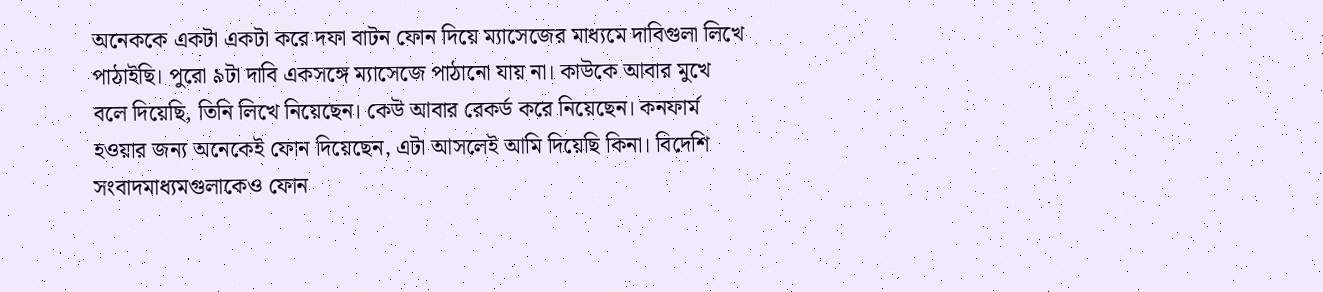অনেককে একটা একটা করে দফা বাটন ফোন দিয়ে ম্যাসেজের মাধ্যমে দাবিগুলা লিখে পাঠাইছি। পুরো ৯টা দাবি একসঙ্গে ম্যাসেজে পাঠানো যায় না। কাউকে আবার মুখে বলে দিয়েছি, তিনি লিখে নিয়েছেন। কেউ আবার রেকর্ড করে নিয়েছেন। কনফার্ম হওয়ার জন্য অনেকেই ফোন দিয়েছেন, এটা আসলেই আমি দিয়েছি কিনা। বিদেশি সংবাদমাধ্যমগুলাকেও ফোন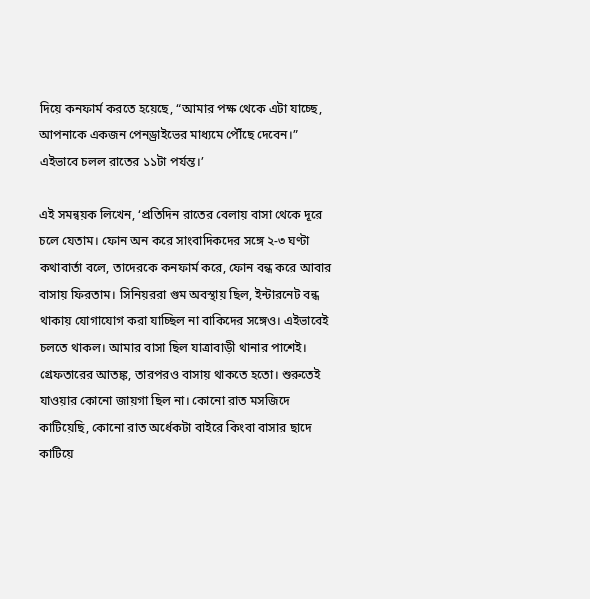দিয়ে কনফার্ম করতে হয়েছে, “আমার পক্ষ থেকে এটা যাচ্ছে, আপনাকে একজন পেনড্রাইভের মাধ্যমে পৌঁছে দেবেন।” এইভাবে চলল রাতের ১১টা পর্যন্ত।’

এই সমন্বয়ক লিখেন, ‘প্রতিদিন রাতের বেলায় বাসা থেকে দূরে চলে যেতাম। ফোন অন করে সাংবাদিকদের সঙ্গে ২-৩ ঘণ্টা কথাবার্তা বলে, তাদেরকে কনফার্ম করে, ফোন বন্ধ করে আবার বাসায় ফিরতাম। সিনিয়ররা গুম অবস্থায় ছিল, ইন্টারনেট বন্ধ থাকায় যোগাযোগ করা যাচ্ছিল না বাকিদের সঙ্গেও। এইভাবেই চলতে থাকল। আমার বাসা ছিল যাত্রাবাড়ী থানার পাশেই। গ্রেফতারের আতঙ্ক, তারপরও বাসায় থাকতে হতো। শুরুতেই যাওয়ার কোনো জায়গা ছিল না। কোনো রাত মসজিদে কাটিয়েছি, কোনো রাত অর্ধেকটা বাইরে কিংবা বাসার ছাদে কাটিয়ে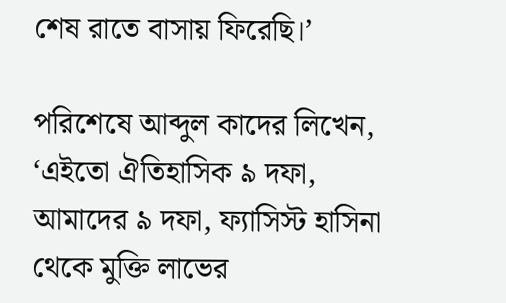শেষ রাতে বাসায় ফিরেছি।’

পরিশেষে আব্দুল কাদের লিখেন, ‘এইতো ঐতিহাসিক ৯ দফা, আমাদের ৯ দফা, ফ্যাসিস্ট হাসিনা থেকে মুক্তি লাভের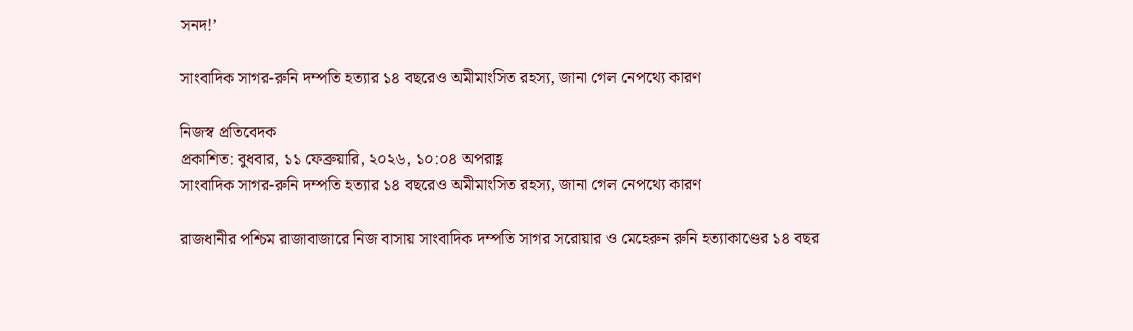সনদ!’

সাংবাদিক সাগর-রুনি দম্পতি হত্যার ১৪ বছরেও অমীমাংসিত রহস্য, জানা গেল নেপথ্যে কারণ

নিজস্ব প্রতিবেদক
প্রকাশিত: বুধবার, ১১ ফেব্রুয়ারি, ২০২৬, ১০:০৪ অপরাহ্ণ
সাংবাদিক সাগর-রুনি দম্পতি হত্যার ১৪ বছরেও অমীমাংসিত রহস্য, জানা গেল নেপথ্যে কারণ

রাজধানীর পশ্চিম রাজাবাজারে নিজ বাসায় সাংবাদিক দম্পতি সাগর সরোয়ার ও মেহেরুন রুনি হত্যাকাণ্ডের ১৪ বছর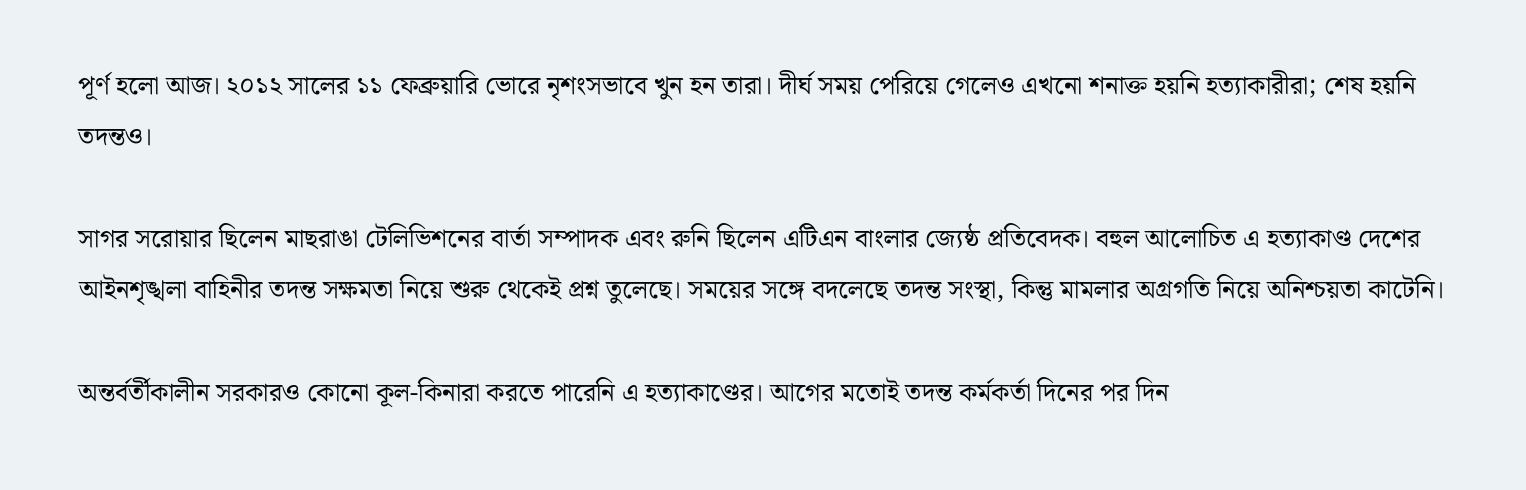পূর্ণ হলো আজ। ২০১২ সালের ১১ ফেব্রুয়ারি ভোরে নৃশংসভাবে খুন হন তারা। দীর্ঘ সময় পেরিয়ে গেলেও এখনো শনাক্ত হয়নি হত্যাকারীরা; শেষ হয়নি তদন্তও।

সাগর সরোয়ার ছিলেন মাছরাঙা টেলিভিশনের বার্তা সম্পাদক এবং রুনি ছিলেন এটিএন বাংলার জ্যেষ্ঠ প্রতিবেদক। বহুল আলোচিত এ হত্যাকাণ্ড দেশের আইনশৃঙ্খলা বাহিনীর তদন্ত সক্ষমতা নিয়ে শুরু থেকেই প্রশ্ন তুলেছে। সময়ের সঙ্গে বদলেছে তদন্ত সংস্থা, কিন্তু মামলার অগ্রগতি নিয়ে অনিশ্চয়তা কাটেনি।

অন্তর্বর্তীকালীন সরকারও কোনো কূল-কিনারা করতে পারেনি এ হত্যাকাণ্ডের। আগের মতোই তদন্ত কর্মকর্তা দিনের পর দিন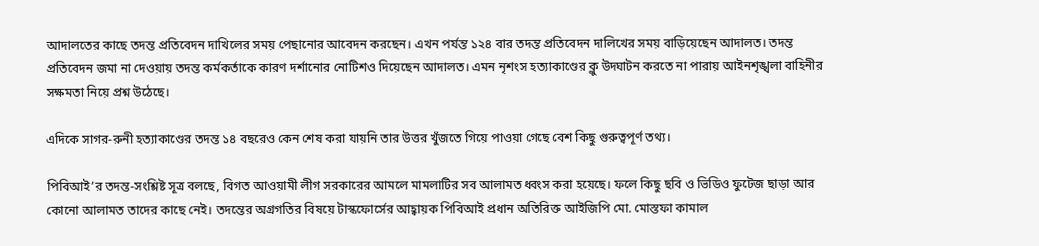আদালতের কাছে তদন্ত প্রতিবেদন দাখিলের সময় পেছানোর আবেদন করছেন। এখন পর্যন্ত ১২৪ বার তদন্ত প্রতিবেদন দালিখের সময় বাড়িয়েছেন আদালত। তদন্ত প্রতিবেদন জমা না দেওয়ায় তদন্ত কর্মকর্তাকে কারণ দর্শানোর নোটিশও দিয়েছেন আদালত। এমন নৃশংস হত্যাকাণ্ডের ক্লু উদ্ঘাটন করতে না পারায় আইনশৃঙ্খলা বাহিনীর সক্ষমতা নিয়ে প্রশ্ন উঠেছে।

এদিকে সাগর-রুনী হত্যাকাণ্ডের তদন্ত ১৪ বছরেও কেন শেষ করা যায়নি তার উত্তর খুঁজতে গিয়ে পাওয়া গেছে বেশ কিছু গুরুত্বপূর্ণ তথ্য।

পিবিআই’র তদন্ত-সংশ্লিষ্ট সূত্র বলছে, বিগত আওয়ামী লীগ সরকারের আমলে মামলাটির সব আলামত ধ্বংস করা হয়েছে। ফলে কিছু ছবি ও ভিডিও ফুটেজ ছাড়া আর কোনো আলামত তাদের কাছে নেই। তদন্তের অগ্রগতির বিষয়ে টাস্কফোর্সের আহ্বায়ক পিবিআই প্রধান অতিরিক্ত আইজিপি মো. মোস্তফা কামাল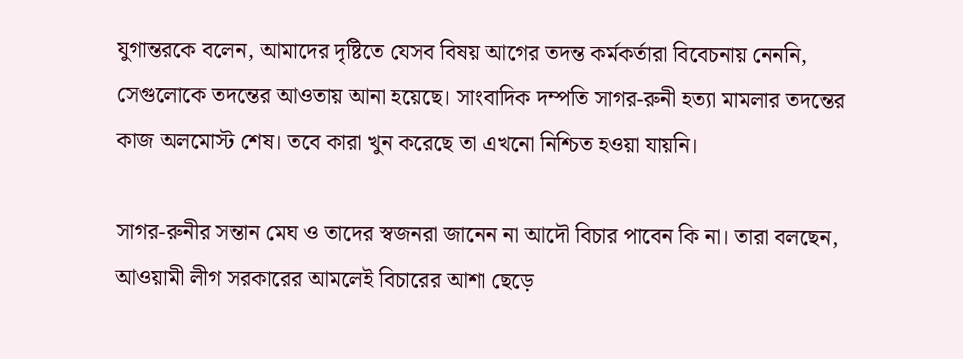যুগান্তরকে বলেন, আমাদের দৃষ্টিতে যেসব বিষয় আগের তদন্ত কর্মকর্তারা বিবেচনায় নেননি, সেগুলোকে তদন্তের আওতায় আনা হয়েছে। সাংবাদিক দম্পতি সাগর-রুনী হত্যা মামলার তদন্তের কাজ অলমোস্ট শেষ। তবে কারা খুন করেছে তা এখনো নিশ্চিত হওয়া যায়নি।

সাগর-রুনীর সন্তান মেঘ ও তাদের স্বজনরা জানেন না আদৌ বিচার পাবেন কি না। তারা বলছেন, আওয়ামী লীগ সরকারের আমলেই বিচারের আশা ছেড়ে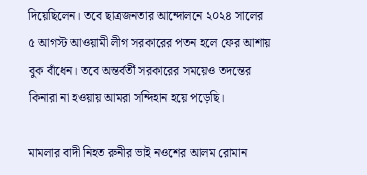দিয়েছিলেন। তবে ছাত্রজনতার আন্দোলনে ২০২৪ সালের ৫ আগস্ট আওয়ামী লীগ সরকারের পতন হলে ফের আশায় বুক বাঁধেন। তবে অন্তর্বর্তী সরকারের সময়েও তদন্তের কিনারা না হওয়ায় আমরা সন্দিহান হয়ে পড়েছি।

মামলার বাদী নিহত রুনীর ভাই নওশের আলম রোমান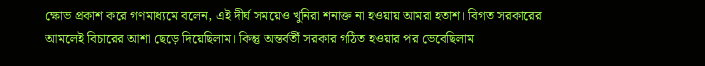ক্ষোভ প্রকাশ করে গণমাধ্যমে বলেন, এই দীর্ঘ সময়েও খুনিরা শনাক্ত না হওয়ায় আমরা হতাশ। বিগত সরকারের আমলেই বিচারের আশা ছেড়ে দিয়েছিলাম। কিন্তু অন্তর্বর্তী সরকার গঠিত হওয়ার পর ভেবেছিলাম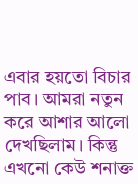এবার হয়তো বিচার পাব। আমরা নতুন করে আশার আলো দেখছিলাম। কিন্তু এখনো কেউ শনাক্ত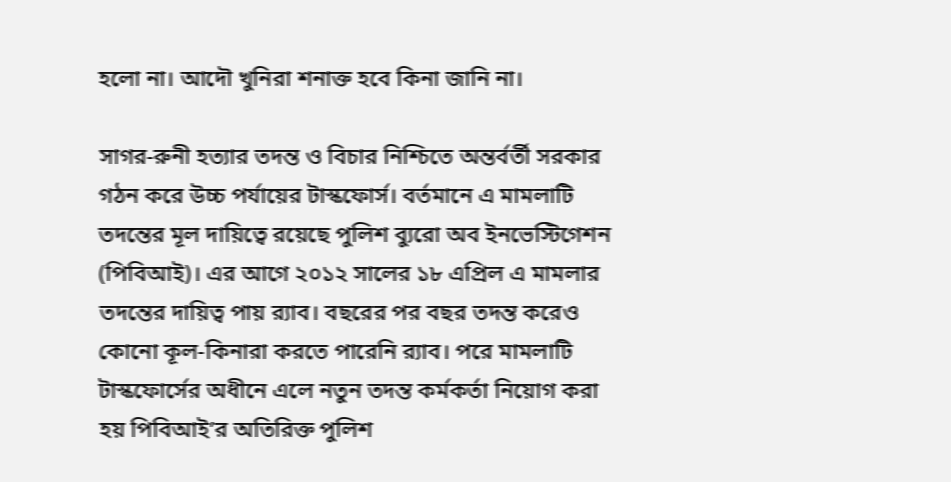হলো না। আদৌ খুনিরা শনাক্ত হবে কিনা জানি না।

সাগর-রুনী হত্যার তদন্ত ও বিচার নিশ্চিতে অন্তর্বর্তী সরকার গঠন করে উচ্চ পর্যায়ের টাস্কফোর্স। বর্তমানে এ মামলাটি তদন্তের মূল দায়িত্বে রয়েছে পুলিশ ব্যুরো অব ইনভেস্টিগেশন (পিবিআই)। এর আগে ২০১২ সালের ১৮ এপ্রিল এ মামলার তদন্তের দায়িত্ব পায় র‌্যাব। বছরের পর বছর তদন্ত করেও কোনো কূল-কিনারা করতে পারেনি র‌্যাব। পরে মামলাটি টাস্কফোর্সের অধীনে এলে নতুন তদন্ত কর্মকর্তা নিয়োগ করা হয় পিবিআই’র অতিরিক্ত পুলিশ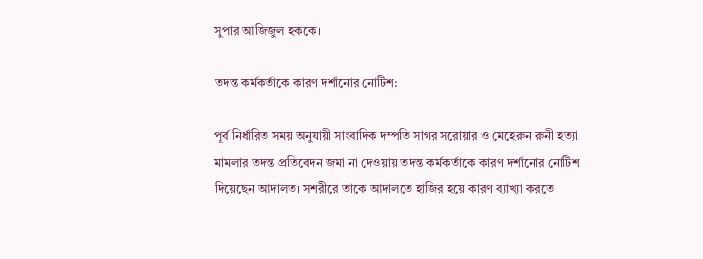সুপার আজিজুল হককে।

তদন্ত কর্মকর্তাকে কারণ দর্শানোর নোটিশ:

পূর্ব নির্ধারিত সময় অনুযায়ী সাংবাদিক দম্পতি সাগর সরোয়ার ও মেহেরুন রুনী হত্যা মামলার তদন্ত প্রতিবেদন জমা না দেওয়ায় তদন্ত কর্মকর্তাকে কারণ দর্শানোর নোটিশ দিয়েছেন আদালত। সশরীরে তাকে আদালতে হাজির হয়ে কারণ ব্যাখ্যা করতে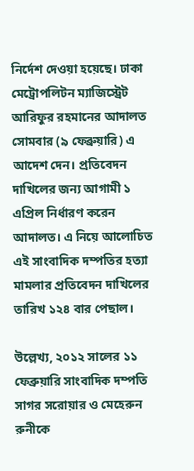নির্দেশ দেওয়া হয়েছে। ঢাকা মেট্রোপলিটন ম্যাজিস্ট্রেট আরিফুর রহমানের আদালত সোমবার (৯ ফেব্রুয়ারি) এ আদেশ দেন। প্রতিবেদন দাখিলের জন্য আগামী ১ এপ্রিল নির্ধারণ করেন আদালত। এ নিয়ে আলোচিত এই সাংবাদিক দম্পতির হত্যা মামলার প্রতিবেদন দাখিলের তারিখ ১২৪ বার পেছাল।

উল্লেখ্য, ২০১২ সালের ১১ ফেব্রুয়ারি সাংবাদিক দম্পতি সাগর সরোয়ার ও মেহেরুন রুনীকে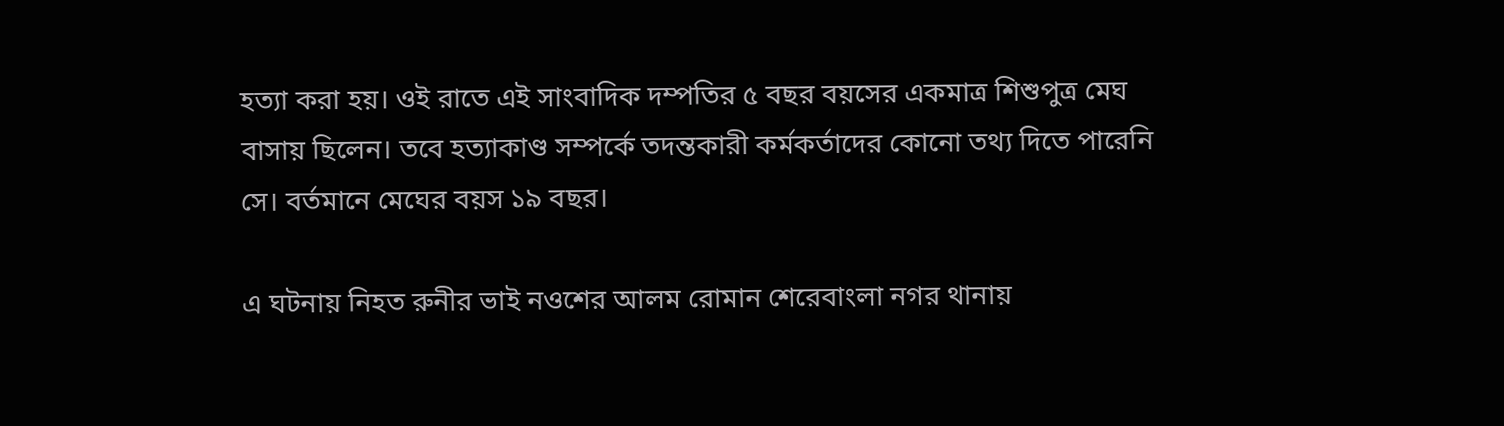হত্যা করা হয়। ওই রাতে এই সাংবাদিক দম্পতির ৫ বছর বয়সের একমাত্র শিশুপুত্র মেঘ বাসায় ছিলেন। তবে হত্যাকাণ্ড সম্পর্কে তদন্তকারী কর্মকর্তাদের কোনো তথ্য দিতে পারেনি সে। বর্তমানে মেঘের বয়স ১৯ বছর।

এ ঘটনায় নিহত রুনীর ভাই নওশের আলম রোমান শেরেবাংলা নগর থানায়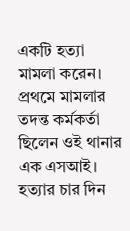একটি হত্যা মামলা করেন। প্রথমে মামলার তদন্ত কর্মকর্তা ছিলেন ওই থানার এক এসআই। হত্যার চার দিন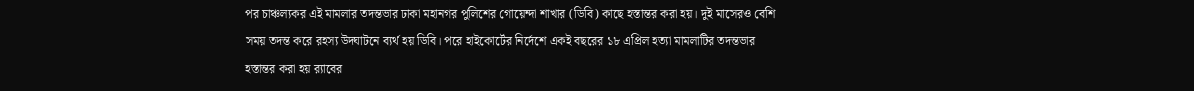পর চাঞ্চল্যকর এই মামলার তদন্তভার ঢাকা মহানগর পুলিশের গোয়েন্দা শাখার (ডিবি) কাছে হস্তান্তর করা হয়। দুই মাসেরও বেশি সময় তদন্ত করে রহস্য উদ্ঘাটনে ব্যর্থ হয় ডিবি। পরে হাইকোর্টের নির্দেশে একই বছরের ১৮ এপ্রিল হত্যা মামলাটির তদন্তভার হস্তান্তর করা হয় র‌্যাবের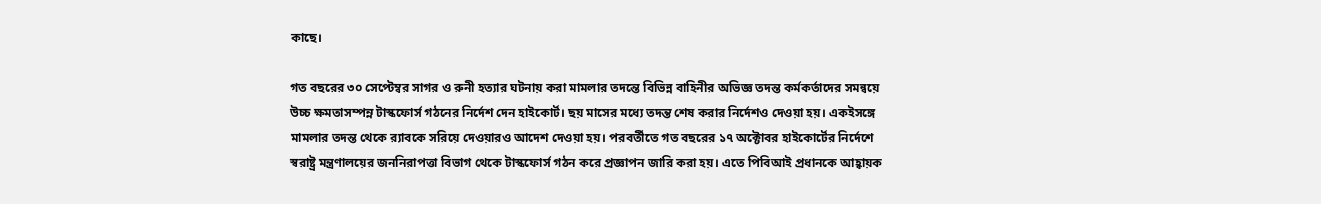কাছে।

গত বছরের ৩০ সেপ্টেম্বর সাগর ও রুনী হত্যার ঘটনায় করা মামলার তদন্তে বিভিন্ন বাহিনীর অভিজ্ঞ তদন্ত কর্মকর্তাদের সমন্বয়ে উচ্চ ক্ষমতাসম্পন্ন টাস্কফোর্স গঠনের নির্দেশ দেন হাইকোর্ট। ছয় মাসের মধ্যে তদন্ত শেষ করার নির্দেশও দেওয়া হয়। একইসঙ্গে মামলার তদন্ত থেকে র‌্যাবকে সরিয়ে দেওয়ারও আদেশ দেওয়া হয়। পরবর্তীতে গত বছরের ১৭ অক্টোবর হাইকোর্টের নির্দেশে স্বরাষ্ট্র মন্ত্রণালয়ের জননিরাপত্তা বিভাগ থেকে টাস্কফোর্স গঠন করে প্রজ্ঞাপন জারি করা হয়। এতে পিবিআই প্রধানকে আহ্বায়ক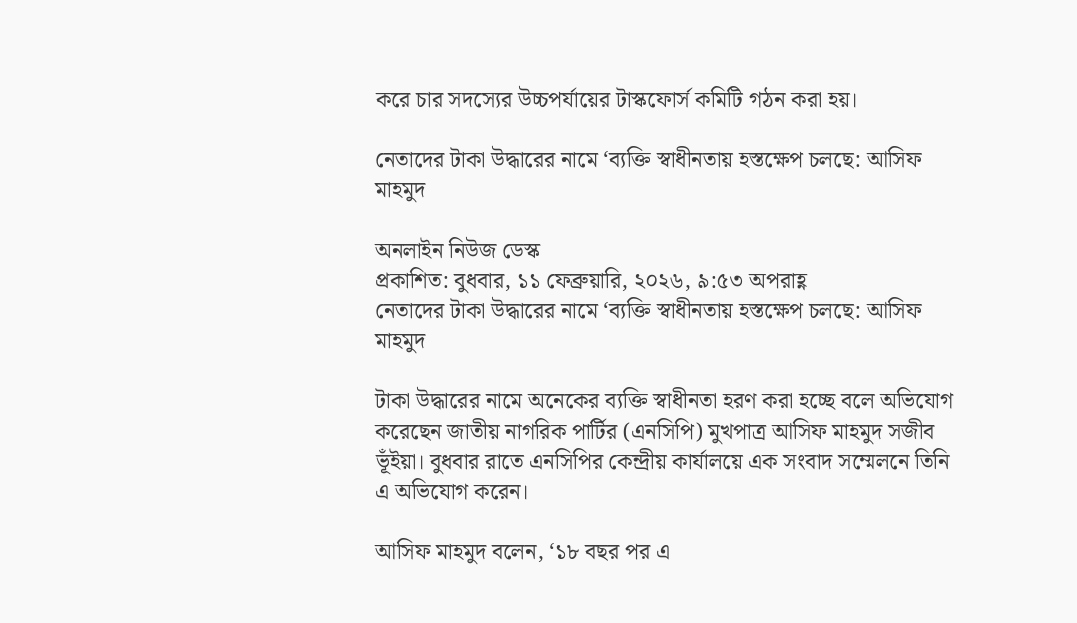করে চার সদস্যের উচ্চপর্যায়ের টাস্কফোর্স কমিটি গঠন করা হয়।

নেতাদের টাকা উদ্ধারের নামে ‘ব্যক্তি স্বাধীনতায় হস্তক্ষেপ চলছে: আসিফ মাহমুদ

অনলাইন নিউজ ডেস্ক
প্রকাশিত: বুধবার, ১১ ফেব্রুয়ারি, ২০২৬, ৯:৫৩ অপরাহ্ণ
নেতাদের টাকা উদ্ধারের নামে ‘ব্যক্তি স্বাধীনতায় হস্তক্ষেপ চলছে: আসিফ মাহমুদ

টাকা উদ্ধারের নামে অনেকের ব্যক্তি স্বাধীনতা হরণ করা হচ্ছে বলে অভিযোগ করেছেন জাতীয় নাগরিক পার্টির (এনসিপি) মুখপাত্র আসিফ মাহমুদ সজীব ভূঁইয়া। বুধবার রাতে এনসিপির কেন্দ্রীয় কার্যালয়ে এক সংবাদ সম্মেলনে তিনি এ অভিযোগ করেন।

আসিফ মাহমুদ বলেন, ‘১৮ বছর পর এ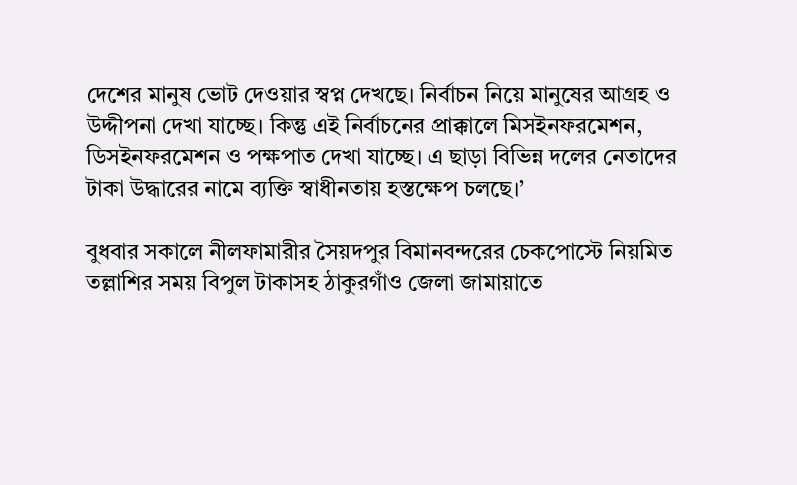দেশের মানুষ ভোট দেওয়ার স্বপ্ন দেখছে। নির্বাচন নিয়ে মানুষের আগ্রহ ও উদ্দীপনা দেখা যাচ্ছে। কিন্তু এই নির্বাচনের প্রাক্কালে মিসইনফরমেশন, ডিসইনফরমেশন ও পক্ষপাত দেখা যাচ্ছে। এ ছাড়া বিভিন্ন দলের নেতাদের টাকা উদ্ধারের নামে ব্যক্তি স্বাধীনতায় হস্তক্ষেপ চলছে।’

বুধবার সকালে নীলফামারীর সৈয়দপুর বিমানবন্দরের চেকপোস্টে নিয়মিত তল্লাশির সময় বিপুল টাকাসহ ঠাকুরগাঁও জেলা জামায়াতে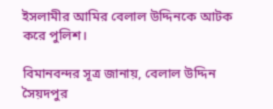ইসলামীর আমির বেলাল উদ্দিনকে আটক করে পুলিশ।

বিমানবন্দর সূত্র জানায়, বেলাল উদ্দিন সৈয়দপুর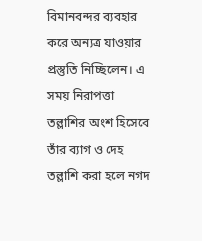বিমানবন্দর ব্যবহার করে অন্যত্র যাওয়ার প্রস্তুতি নিচ্ছিলেন। এ সময় নিরাপত্তা তল্লাশির অংশ হিসেবে তাঁর ব্যাগ ও দেহ তল্লাশি করা হলে নগদ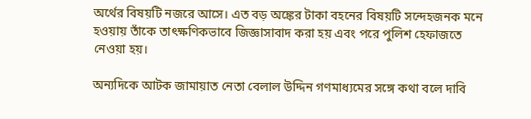অর্থের বিষয়টি নজরে আসে। এত বড় অঙ্কের টাকা বহনের বিষয়টি সন্দেহজনক মনে হওয়ায় তাঁকে তাৎক্ষণিকভাবে জিজ্ঞাসাবাদ করা হয় এবং পরে পুলিশ হেফাজতে নেওয়া হয়।

অন্যদিকে আটক জামায়াত নেতা বেলাল উদ্দিন গণমাধ্যমের সঙ্গে কথা বলে দাবি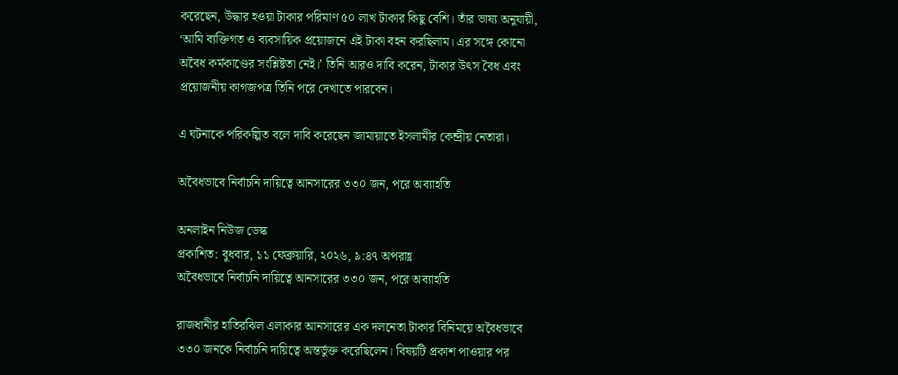করেছেন, উদ্ধার হওয়া টাকার পরিমাণ ৫০ লাখ টাকার কিছু বেশি। তাঁর ভাষ্য অনুযায়ী, ‘আমি ব্যক্তিগত ও ব্যবসায়িক প্রয়োজনে এই টাকা বহন করছিলাম। এর সঙ্গে কোনো অবৈধ কর্মকাণ্ডের সংশ্লিষ্টতা নেই।’ তিনি আরও দাবি করেন, টাকার উৎস বৈধ এবং প্রয়োজনীয় কাগজপত্র তিনি পরে দেখাতে পারবেন।

এ ঘটনাকে পরিকল্পিত বলে দাবি করেছেন জামায়াতে ইসলামীর কেন্দ্রীয় নেতারা।

অবৈধভাবে নির্বাচনি দায়িত্বে আনসারের ৩৩০ জন, পরে অব্যাহতি

অনলাইন নিউজ ডেস্ক
প্রকাশিত: বুধবার, ১১ ফেব্রুয়ারি, ২০২৬, ৯:৪৭ অপরাহ্ণ
অবৈধভাবে নির্বাচনি দায়িত্বে আনসারের ৩৩০ জন, পরে অব্যাহতি

রাজধানীর হাতিরঝিল এলাকার আনসারের এক দলনেতা টাকার বিনিময়ে অবৈধভাবে ৩৩০ জনকে নির্বাচনি দায়িত্বে অন্তর্ভুক্ত করেছিলেন। বিষয়টি প্রকাশ পাওয়ার পর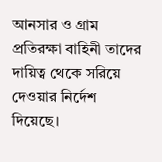আনসার ও গ্রাম প্রতিরক্ষা বাহিনী তাদের দায়িত্ব থেকে সরিয়ে দেওয়ার নির্দেশ দিয়েছে।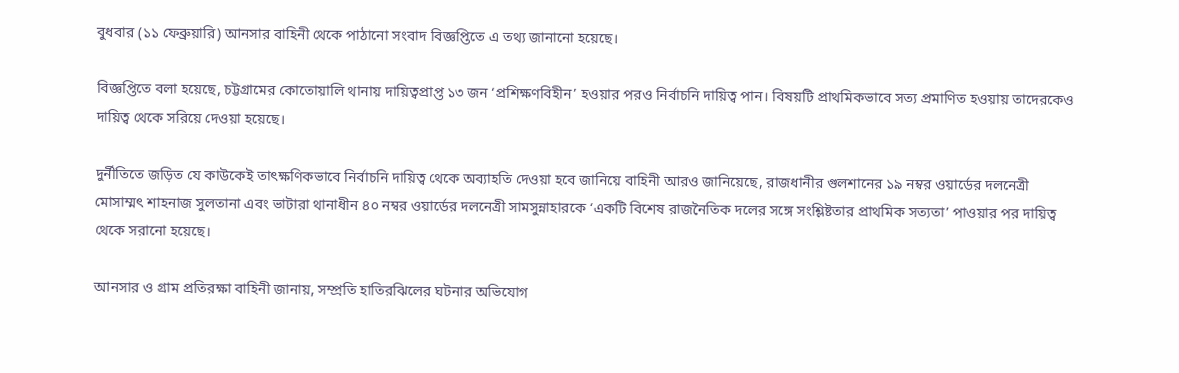বুধবার (১১ ফেব্রুয়ারি) আনসার বাহিনী থেকে পাঠানো সংবাদ বিজ্ঞপ্তিতে এ তথ্য জানানো হয়েছে।

বিজ্ঞপ্তিতে বলা হয়েছে, চট্টগ্রামের কোতোয়ালি থানায় দায়িত্বপ্রাপ্ত ১৩ জন ‘প্রশিক্ষণবিহীন’ হওয়ার পরও নির্বাচনি দায়িত্ব পান। বিষয়টি প্রাথমিকভাবে সত্য প্রমাণিত হওয়ায় তাদেরকেও দায়িত্ব থেকে সরিয়ে দেওয়া হয়েছে।

দুর্নীতিতে জড়িত যে কাউকেই তাৎক্ষণিকভাবে নির্বাচনি দায়িত্ব থেকে অব্যাহতি দেওয়া হবে জানিয়ে বাহিনী আরও জানিয়েছে, রাজধানীর গুলশানের ১৯ নম্বর ওয়ার্ডের দলনেত্রী মোসাম্মৎ শাহনাজ সুলতানা এবং ভাটারা থানাধীন ৪০ নম্বর ওয়ার্ডের দলনেত্রী সামসুন্নাহারকে ‘একটি বিশেষ রাজনৈতিক দলের সঙ্গে সংশ্লিষ্টতার প্রাথমিক সত্যতা’ পাওয়ার পর দায়িত্ব থেকে সরানো হয়েছে।

আনসার ও গ্রাম প্রতিরক্ষা বাহিনী জানায়, সম্প্রতি হাতিরঝিলের ঘটনার অভিযোগ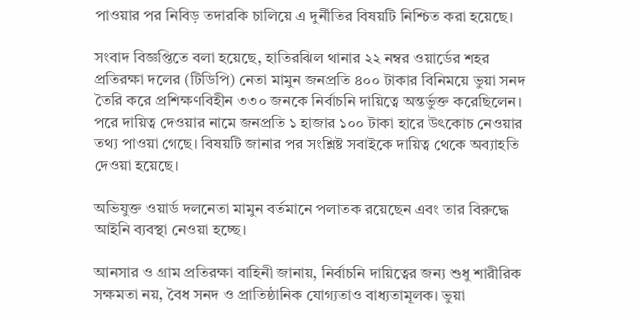পাওয়ার পর নিবিড় তদারকি চালিয়ে এ দুর্নীতির বিষয়টি নিশ্চিত করা হয়েছে।

সংবাদ বিজ্ঞপ্তিতে বলা হয়েছে, হাতিরঝিল থানার ২২ নম্বর ওয়ার্ডের শহর প্রতিরক্ষা দলের (টিডিপি) নেতা মামুন জনপ্রতি ৪০০ টাকার বিনিময়ে ভুয়া সনদ তৈরি করে প্রশিক্ষণবিহীন ৩৩০ জনকে নির্বাচনি দায়িত্বে অন্তর্ভুক্ত করেছিলেন। পরে দায়িত্ব দেওয়ার নামে জনপ্রতি ১ হাজার ১০০ টাকা হারে উৎকোচ নেওয়ার তথ্য পাওয়া গেছে। বিষয়টি জানার পর সংশ্লিষ্ট সবাইকে দায়িত্ব থেকে অব্যাহতি দেওয়া হয়েছে।

অভিযুক্ত ওয়ার্ড দলনেতা মামুন বর্তমানে পলাতক রয়েছেন এবং তার বিরুদ্ধে আইনি ব্যবস্থা নেওয়া হচ্ছে।

আনসার ও গ্রাম প্রতিরক্ষা বাহিনী জানায়, নির্বাচনি দায়িত্বের জন্য শুধু শারীরিক সক্ষমতা নয়, বৈধ সনদ ও প্রাতিষ্ঠানিক যোগ্যতাও বাধ্যতামূলক। ভুয়া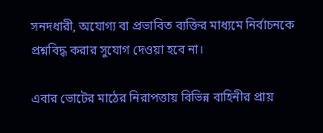সনদধারী, অযোগ্য বা প্রভাবিত ব্যক্তির মাধ্যমে নির্বাচনকে প্রশ্নবিদ্ধ করার সুযোগ দেওয়া হবে না।

এবার ভোটের মাঠের নিরাপত্তায় বিভিন্ন বাহিনীর প্রায়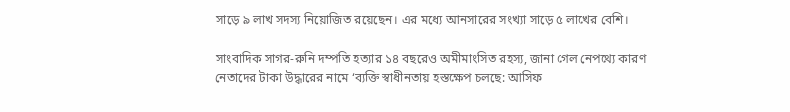সাড়ে ৯ লাখ সদস্য নিয়োজিত রয়েছেন। এর মধ্যে আনসারের সংখ্যা সাড়ে ৫ লাখের বেশি।

সাংবাদিক সাগর-রুনি দম্পতি হত্যার ১৪ বছরেও অমীমাংসিত রহস্য, জানা গেল নেপথ্যে কারণ নেতাদের টাকা উদ্ধারের নামে ‘ব্যক্তি স্বাধীনতায় হস্তক্ষেপ চলছে: আসিফ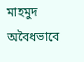মাহমুদ অবৈধভাবে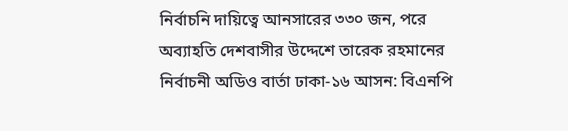নির্বাচনি দায়িত্বে আনসারের ৩৩০ জন, পরে অব্যাহতি দেশবাসীর উদ্দেশে তারেক রহমানের নির্বাচনী অডিও বার্তা ঢাকা-১৬ আসন: বিএনপি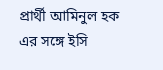প্রার্থী আমিনুল হক এর সঙ্গে ইসি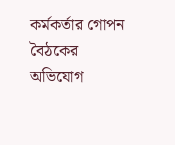কর্মকর্তার গোপন বৈঠকের অভিযোগ